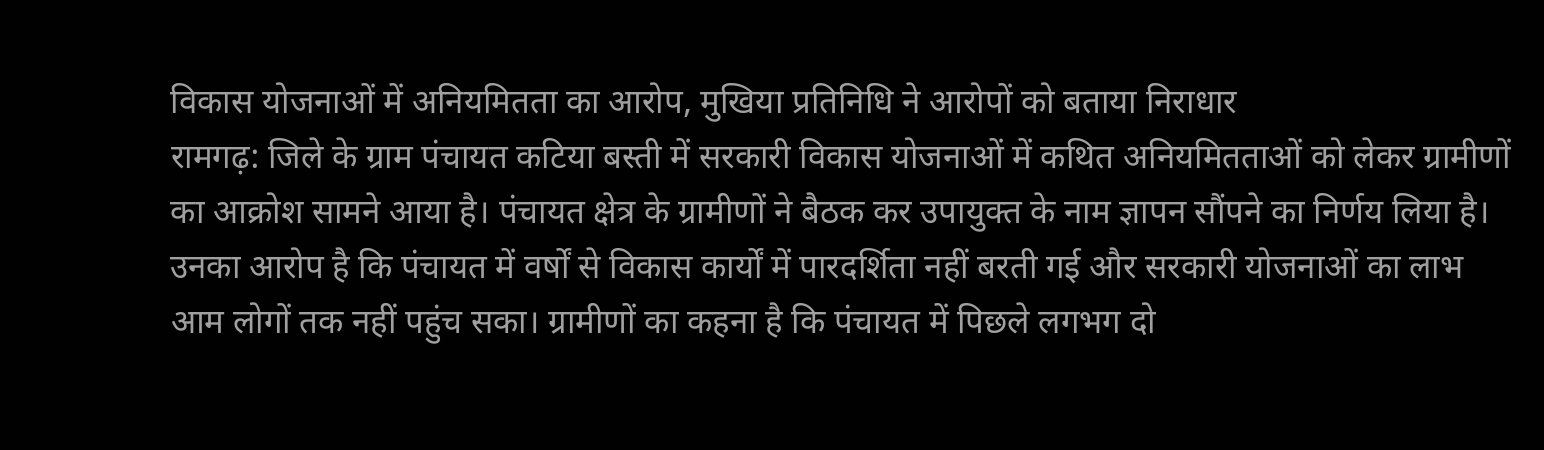विकास योजनाओं में अनियमितता का आरोप, मुखिया प्रतिनिधि ने आरोपों को बताया निराधार
रामगढ़: जिले के ग्राम पंचायत कटिया बस्ती में सरकारी विकास योजनाओं में कथित अनियमितताओं को लेकर ग्रामीणों का आक्रोश सामने आया है। पंचायत क्षेत्र के ग्रामीणों ने बैठक कर उपायुक्त के नाम ज्ञापन सौंपने का निर्णय लिया है। उनका आरोप है कि पंचायत में वर्षों से विकास कार्यों में पारदर्शिता नहीं बरती गई और सरकारी योजनाओं का लाभ आम लोगों तक नहीं पहुंच सका। ग्रामीणों का कहना है कि पंचायत में पिछले लगभग दो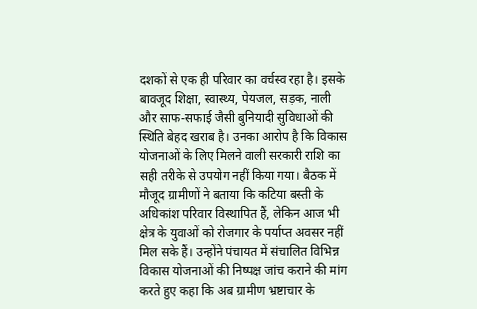दशकों से एक ही परिवार का वर्चस्व रहा है। इसके बावजूद शिक्षा, स्वास्थ्य, पेयजल, सड़क, नाली और साफ-सफाई जैसी बुनियादी सुविधाओं की स्थिति बेहद खराब है। उनका आरोप है कि विकास योजनाओं के लिए मिलने वाली सरकारी राशि का सही तरीके से उपयोग नहीं किया गया। बैठक में मौजूद ग्रामीणों ने बताया कि कटिया बस्ती के अधिकांश परिवार विस्थापित हैं, लेकिन आज भी क्षेत्र के युवाओं को रोजगार के पर्याप्त अवसर नहीं मिल सके हैं। उन्होंने पंचायत में संचालित विभिन्न विकास योजनाओं की निष्पक्ष जांच कराने की मांग करते हुए कहा कि अब ग्रामीण भ्रष्टाचार के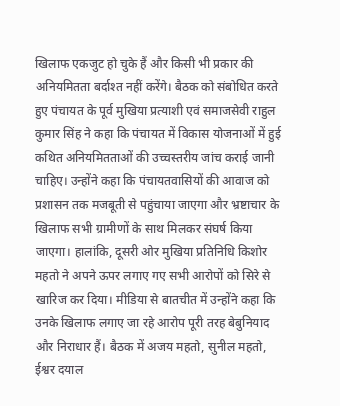खिलाफ एकजुट हो चुके हैं और किसी भी प्रकार की अनियमितता बर्दाश्त नहीं करेंगे। बैठक को संबोधित करते हुए पंचायत के पूर्व मुखिया प्रत्याशी एवं समाजसेवी राहुल कुमार सिंह ने कहा कि पंचायत में विकास योजनाओं में हुई कथित अनियमितताओं की उच्चस्तरीय जांच कराई जानी चाहिए। उन्होंने कहा कि पंचायतवासियों की आवाज को प्रशासन तक मजबूती से पहुंचाया जाएगा और भ्रष्टाचार के खिलाफ सभी ग्रामीणों के साथ मिलकर संघर्ष किया जाएगा। हालांकि, दूसरी ओर मुखिया प्रतिनिधि किशोर महतो ने अपने ऊपर लगाए गए सभी आरोपों को सिरे से खारिज कर दिया। मीडिया से बातचीत में उन्होंने कहा कि उनके खिलाफ लगाए जा रहे आरोप पूरी तरह बेबुनियाद और निराधार हैं। बैठक में अजय महतो, सुनील महतो, ईश्वर दयाल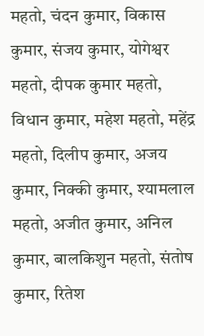महतो, चंदन कुमार, विकास कुमार, संजय कुमार, योगेश्वर महतो, दीपक कुमार महतो, विधान कुमार, महेश महतो, महेंद्र महतो, दिलीप कुमार, अजय कुमार, निक्की कुमार, श्यामलाल महतो, अजीत कुमार, अनिल कुमार, बालकिशुन महतो, संतोष कुमार, रितेश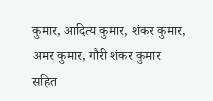कुमार, आदित्य कुमार, शंकर कुमार, अमर कुमार, गौरी शंकर कुमार सहित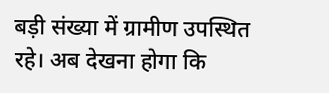बड़ी संख्या में ग्रामीण उपस्थित रहे। अब देखना होगा कि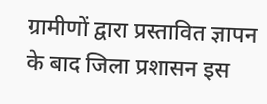ग्रामीणों द्वारा प्रस्तावित ज्ञापन के बाद जिला प्रशासन इस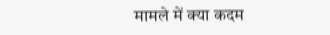मामले में क्या कदम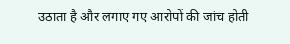उठाता है और लगाए गए आरोपों की जांच होती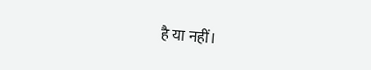है या नहीं।